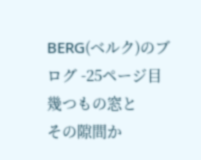BERG(ベルク)のブログ -25ページ目
幾つもの窓と
その隙間か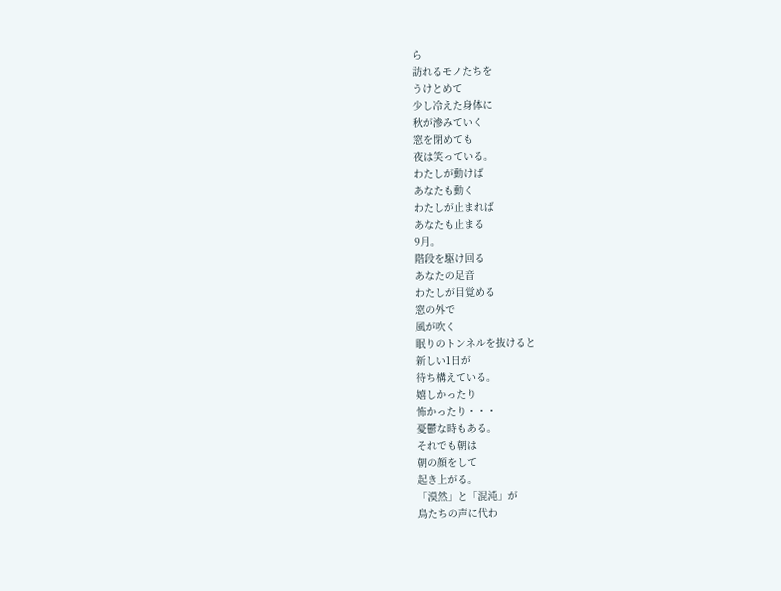ら
訪れるモノたちを
うけとめて
少し冷えた身体に
秋が滲みていく
窓を閉めても
夜は笑っている。
わたしが動けば
あなたも動く
わたしが止まれば
あなたも止まる
9月。
階段を駆け回る
あなたの足音
わたしが目覚める
窓の外で
風が吹く
眠りのトンネルを抜けると
新しい1日が
待ち構えている。
嬉しかったり
怖かったり・・・
憂鬱な時もある。
それでも朝は
朝の顔をして
起き上がる。
「漠然」と「混沌」が
鳥たちの声に代わ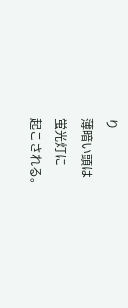り
薄暗い頭は
蛍光灯に
起こされる。